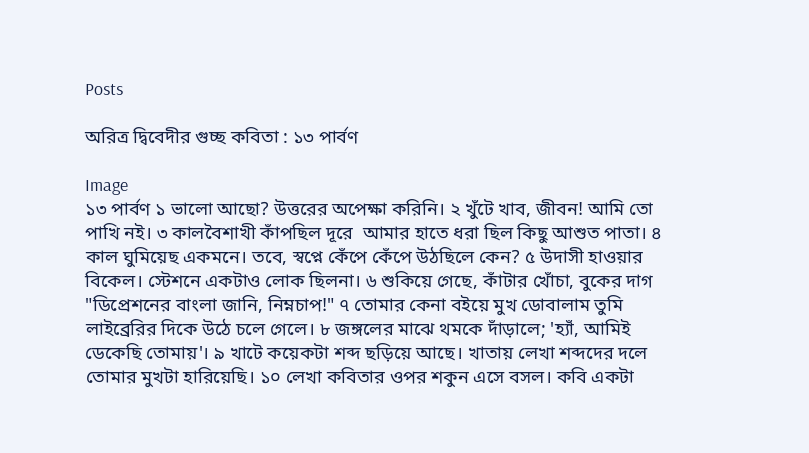Posts

অরিত্র দ্বিবেদীর গুচ্ছ কবিতা : ১৩ পার্বণ

Image
১৩ পার্বণ ১ ভালো আছো? উত্তরের অপেক্ষা করিনি। ২ খুঁটে খাব, জীবন! আমি তো পাখি নই। ৩ কালবৈশাখী কাঁপছিল দূরে  আমার হাতে ধরা ছিল কিছু আশুত পাতা। ৪ কাল ঘুমিয়েছ একমনে। তবে, স্বপ্নে কেঁপে কেঁপে উঠছিলে কেন? ৫ উদাসী হাওয়ার বিকেল। স্টেশনে একটাও লোক ছিলনা। ৬ শুকিয়ে গেছে, কাঁটার খোঁচা, বুকের দাগ "ডিপ্রেশনের বাংলা জানি, নিম্নচাপ!" ৭ তোমার কেনা বইয়ে মুখ ডোবালাম তুমি লাইব্রেরির দিকে উঠে চলে গেলে। ৮ জঙ্গলের মাঝে থমকে দাঁড়ালে; 'হ্যাঁ, আমিই ডেকেছি তোমায়'। ৯ খাটে কয়েকটা শব্দ ছড়িয়ে আছে। খাতায় লেখা শব্দদের দলে তোমার মুখটা হারিয়েছি। ১০ লেখা কবিতার ওপর শকুন এসে বসল। কবি একটা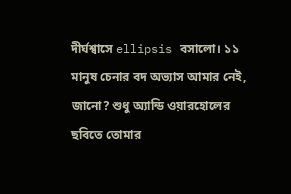দীর্ঘশ্বাসে ellipsis বসালো। ১১ মানুষ চেনার বদ অভ্যাস আমার নেই, জানো? শুধু অ্যান্ডি ওয়ারহোলের ছবিতে তোমার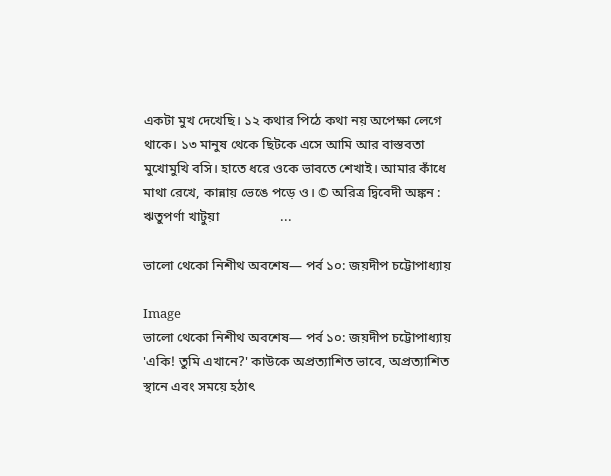একটা মুখ দেখেছি। ১২ কথার পিঠে কথা নয় অপেক্ষা লেগে থাকে। ১৩ মানুষ থেকে ছিটকে এসে আমি আর বাস্তবতা মুখোমুখি বসি। হাতে ধরে ওকে ভাবতে শেখাই। আমার কাঁধে মাথা রেখে, কান্নায় ভেঙে পড়ে ও। © অরিত্র দ্বিবেদী অঙ্কন : ঋতুপর্ণা খাটুয়া                  ...

ভালো থেকো নিশীথ অবশেষ— পর্ব ১০: জয়দীপ চট্টোপাধ্যায়

Image
ভালো থেকো নিশীথ অবশেষ— পর্ব ১০: জয়দীপ চট্টোপাধ্যায় 'একি! তুমি এখানে?' কাউকে অপ্রত্যাশিত ভাবে, অপ্রত্যাশিত স্থানে এবং সময়ে হঠাৎ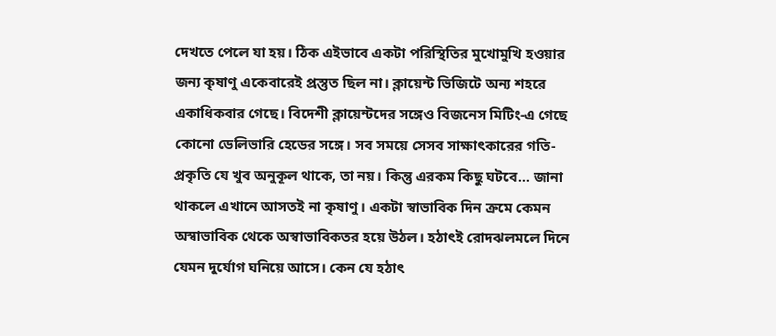দেখতে পেলে যা হয়। ঠিক এইভাবে একটা পরিস্থিতির মুখোমুখি হওয়ার জন্য কৃষাণু একেবারেই প্রস্তুত ছিল না। ক্লায়েন্ট ভিজিটে অন্য শহরে একাধিকবার গেছে। বিদেশী ক্লায়েন্টদের সঙ্গেও বিজনেস মিটিং-এ গেছে কোনো ডেলিভারি হেডের সঙ্গে। সব সময়ে সেসব সাক্ষাৎকারের গতি-প্রকৃতি যে খুব অনুকূল থাকে, তা নয়। কিন্তু এরকম কিছু ঘটবে... জানা থাকলে এখানে আসতই না কৃষাণু। একটা স্বাভাবিক দিন ক্রমে কেমন অস্বাভাবিক থেকে অস্বাভাবিকতর হয়ে উঠল। হঠাৎই রোদঝলমলে দিনে যেমন দুর্যোগ ঘনিয়ে আসে। কেন যে হঠাৎ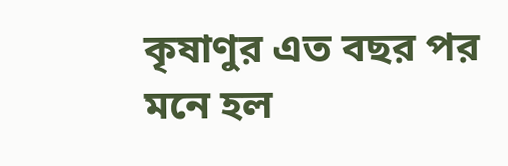কৃষাণুর এত বছর পর মনে হল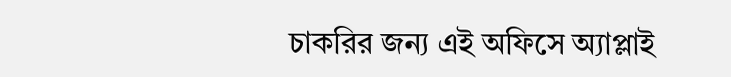চাকরির জন্য এই অফিসে অ্যাপ্লাই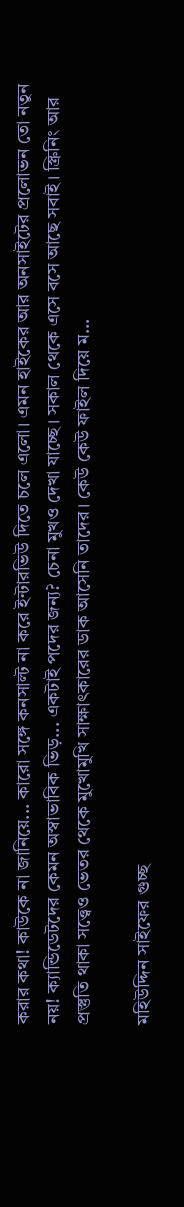করার কথা! কাউকে না জানিয়ে... কারো সঙ্গে কনসাল্ট না করে ইন্টারভিউ দিতে চলে এলো। এমন হাইকের আর অনসাইটের প্রলোভন তো নতুন নয়! ক্যান্ডিডেটদের কেমন অস্বাভাবিক ভিড়... একটাই পদের জন্য? চেনা মুখও দেখা যাচ্ছে। সকাল থেকে এসে বসে আছে সবাই। স্ক্রিনিং আর প্রস্তুতি থাকা সত্ত্বেও ভেতর থেকে মুখোমুখি সাক্ষাৎকারের ডাক আসেনি তাদের। কেউ কেউ ফাইল দিয়ে ম...

মহিউদ্দিন সাইফের গুচ্ছ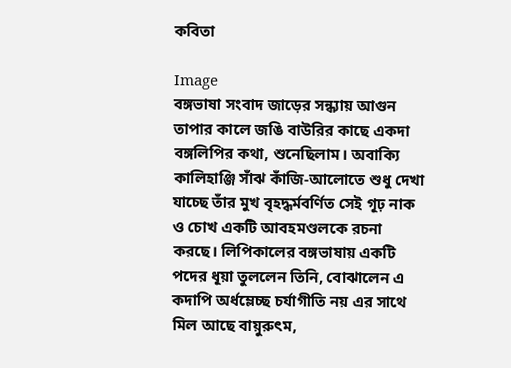কবিতা

Image
বঙ্গভাষা সংবাদ জাড়ের সন্ধ্যায় আগুন তাপার কালে জঙি বাউরির কাছে একদা বঙ্গলিপির কথা, শুনেছিলাম। অবাক্যি কালিহাঞ্জি সাঁঝ কাঁজি-আলোতে শুধু দেখা যাচ্ছে তাঁর মুখ বৃহদ্ধর্মবর্ণিত সেই গূঢ় নাক ও চোখ একটি আবহমণ্ডলকে রচনা করছে। লিপিকালের বঙ্গভাষায় একটি পদের ধূয়া তুললেন তিনি, বোঝালেন এ কদাপি অর্ধম্লেচ্ছ চর্যাগীতি নয় এর সাথে মিল আছে বায়ুরুৎম,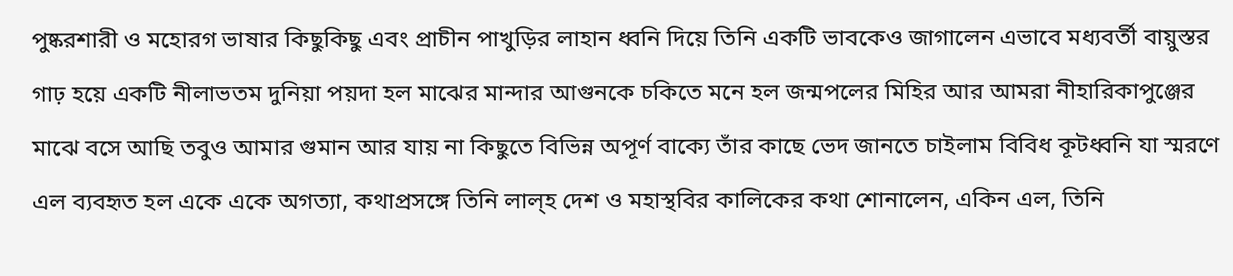পুষ্করশারী ও মহোরগ ভাষার কিছুকিছু এবং প্রাচীন পাখুড়ির লাহান ধ্বনি দিয়ে তিনি একটি ভাবকেও জাগালেন এভাবে মধ্যবর্তী বায়ুস্তর গাঢ় হয়ে একটি নীলাভতম দুনিয়া পয়দা হল মাঝের মান্দার আগুনকে চকিতে মনে হল জন্মপলের মিহির আর আমরা নীহারিকাপুঞ্জের মাঝে বসে আছি তবুও আমার গুমান আর যায় না কিছুতে বিভিন্ন অপূর্ণ বাক্যে তাঁর কাছে ভেদ জানতে চাইলাম বিবিধ কূটধ্বনি যা স্মরণে এল ব্যবহৃত হল একে একে অগত্যা, কথাপ্রসঙ্গে তিনি লাল্হ দেশ ও মহাস্থবির কালিকের কথা শোনালেন, একিন এল, তিনি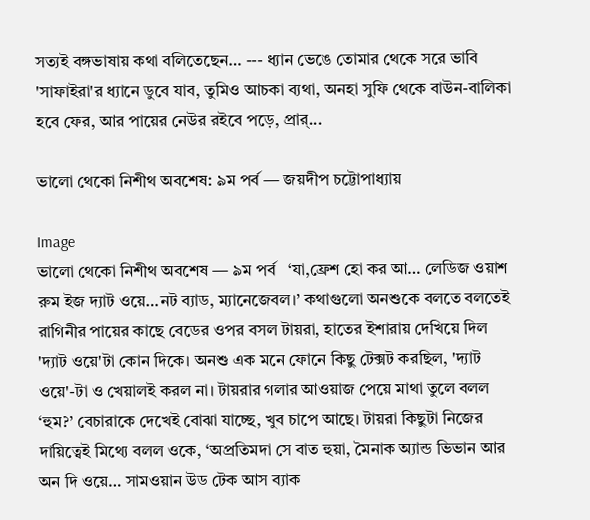সত্যই বঙ্গভাষায় কথা বলিতেছেন… --- ধ্যান ভেঙে তোমার থেকে সরে ভাবি 'সাফাইরা'র ধ্যানে ডুবে যাব, তুমিও আচকা ব্যথা, অনহা সুফি থেকে বাউন-বালিকা হবে ফের, আর পায়ের নেউর রইবে পড়ে, প্রার্...

ভালো থেকো নিশীথ অবশেষ: ৯ম পর্ব — জয়দীপ চট্টোপাধ্যায়

Image
ভালো থেকো নিশীথ অবশেষ — ৯ম পর্ব   ‘যা,ফ্রেশ হো কর আ… লেডিজ ওয়াশ রুম ইজ দ্যাট ওয়ে…নট ব্যাড, ম্যানেজেবল।’ কথাগুলো অনশুকে বলতে বলতেই রাগিনীর পায়ের কাছে বেডের ওপর বসল টায়রা, হাতের ইশারায় দেখিয়ে দিল 'দ্যাট ওয়ে'টা কোন দিকে। অনশু এক মনে ফোনে কিছু টেক্সট করছিল, 'দ্যাট ওয়ে'-টা ও খেয়ালই করল না। টায়রার গলার আওয়াজ পেয়ে মাথা তুলে বলল ‘হুম?’ বেচারাকে দেখেই বোঝা যাচ্ছে, খুব চাপে আছে। টায়রা কিছুটা নিজের দায়িত্বেই মিথ্যে বলল ওকে, ‘অপ্রতিমদা সে বাত হুয়া, মৈনাক অ্যান্ড ভিভান আর  অন দি ওয়ে… সামওয়ান উড টেক আস ব্যাক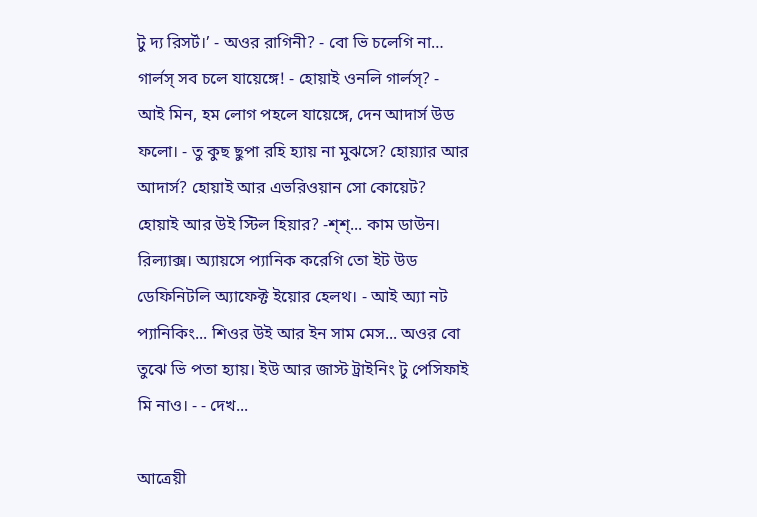টু দ্য রিসর্ট।’ - অওর রাগিনী? - বো ভি চলেগি না… গার্লস্‌ সব চলে যায়েঙ্গে! - হোয়াই ওনলি গার্লস্‌? - আই মিন, হম লোগ পহলে যায়েঙ্গে, দেন আদার্স উড ফলো। - তু কুছ ছুপা রহি হ্যায় না মুঝসে? হোয়্যার আর আদার্স? হোয়াই আর এভরিওয়ান সো কোয়েট? হোয়াই আর উই স্টিল হিয়ার? -শ্‌শ্‌... কাম ডাউন। রিল্যাক্স। অ্যায়সে প্যানিক করেগি তো ইট উড ডেফিনিটলি অ্যাফেক্ট ইয়োর হেলথ। - আই অ্যা নট প্যানিকিং... শিওর উই আর ইন সাম মেস... অওর বো তুঝে ভি পতা হ্যায়। ইউ আর জাস্ট ট্রাইনিং টু পেসিফাই মি নাও। - - দেখ...

আত্রেয়ী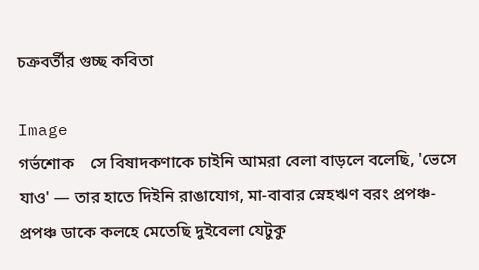চক্রবর্তীর গুচ্ছ কবিতা

Image
গর্ভশোক    সে বিষাদকণাকে চাইনি আমরা বেলা বাড়লে বলেছি, 'ভেসে যাও' — তার হাতে দিইনি রাঙাযোগ, মা-বাবার স্নেহঋণ বরং প্রপঞ্চ-প্রপঞ্চ ডাকে কলহে মেতেছি দুইবেলা যেটুকু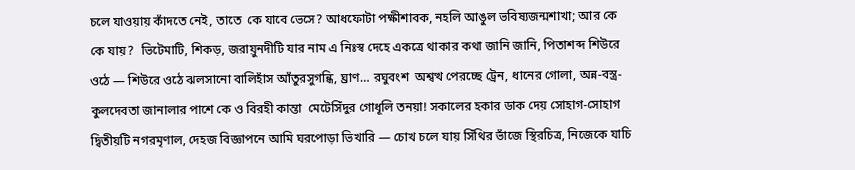চলে যাওয়ায় কাঁদতে নেই, তাতে  কে যাবে ভেসে? আধফোটা পক্ষীশাবক, নহলি আঙুল ভবিষ্যজন্মশাখা; আর কে কে যায়?  ভিটেমাটি, শিকড়, জরায়ুনদীটি যার নাম এ নিঃস্ব দেহে একত্রে থাকার কথা জানি জানি, পিতাশব্দ শিউরে ওঠে — শিউরে ওঠে ঝলসানো বালিহাঁস আঁতুরসুগন্ধি, ঘ্রাণ… রঘুবংশ  অশ্বত্থ পেরচ্ছে ট্রেন, ধানের গোলা, অন্ন-বস্ত্র-কুলদেবতা জানালার পাশে কে ও বিরহী কান্তা  মেটেসিঁদুর গোধূলি তনয়া! সকালের হকার ডাক দেয় সোহাগ-সোহাগ দ্বিতীয়টি নগরমৃণাল, দেহজ বিজ্ঞাপনে আমি ঘরপোড়া ভিখারি — চোখ চলে যায় সিঁথির ভাঁজে স্থিরচিত্র, নিজেকে যাচি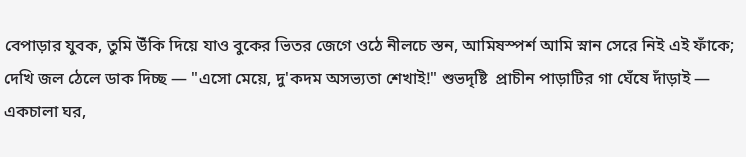বেপাড়ার যুবক, তুমি উঁকি দিয়ে যাও বুকের ভিতর জেগে ওঠে নীলচে স্তন, আমিষস্পর্শ আমি স্নান সেরে নিই এই ফাঁকে; দেখি জল ঠেলে ডাক দিচ্ছ — "এসো মেয়ে, দু'কদম অসভ্যতা শেখাই!" শুভদৃষ্টি  প্রাচীন পাড়াটির গা ঘেঁষে দাঁড়াই — একচালা ঘর,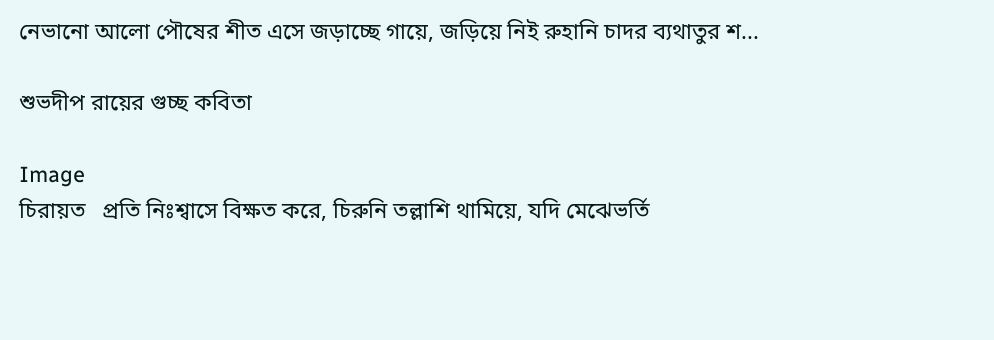নেভানো আলো পৌষের শীত এসে জড়াচ্ছে গায়ে, জড়িয়ে নিই রুহানি চাদর ব্যথাতুর শ...

শুভদীপ রায়ের গুচ্ছ কবিতা

Image
চিরায়ত   প্রতি নিঃশ্বাসে বিক্ষত করে, চিরুনি তল্লাশি থামিয়ে, যদি মেঝেভর্তি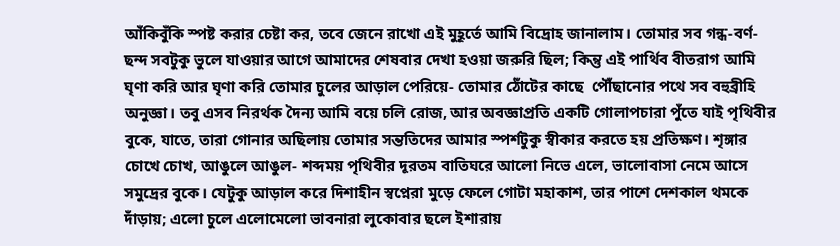আঁকিবুঁকি স্পষ্ট করার চেষ্টা কর, তবে জেনে রাখো এই মুহূর্তে আমি বিদ্রোহ জানালাম। তোমার সব গন্ধ-বর্ণ-ছন্দ সবটুকু ভুলে যাওয়ার আগে আমাদের শেষবার দেখা হওয়া জরুরি ছিল; কিন্তু এই পার্থিব বীতরাগ আমি ঘৃণা করি আর ঘৃণা করি তোমার চুলের আড়াল পেরিয়ে- তোমার ঠোঁটের কাছে  পৌঁছানোর পথে সব বহুব্রীহি অনুজ্ঞা। তবু এসব নিরর্থক দৈন্য আমি বয়ে চলি রোজ, আর অবজ্ঞাপ্রতি একটি গোলাপচারা পুঁতে যাই পৃথিবীর বুকে, যাতে, তারা গোনার অছিলায় তোমার সন্ততিদের আমার স্পর্শটুকু স্বীকার করতে হয় প্রতিক্ষণ। শৃঙ্গার চোখে চোখ, আঙুলে আঙুল- শব্দময় পৃথিবীর দূরতম বাতিঘরে আলো নিভে এলে, ভালোবাসা নেমে আসে সমুদ্রের বুকে। যেটুকু আড়াল করে দিশাহীন স্বপ্নেরা মুড়ে ফেলে গোটা মহাকাশ, তার পাশে দেশকাল থমকে দাঁড়ায়; এলো চুলে এলোমেলো ভাবনারা লুকোবার ছলে ইশারায়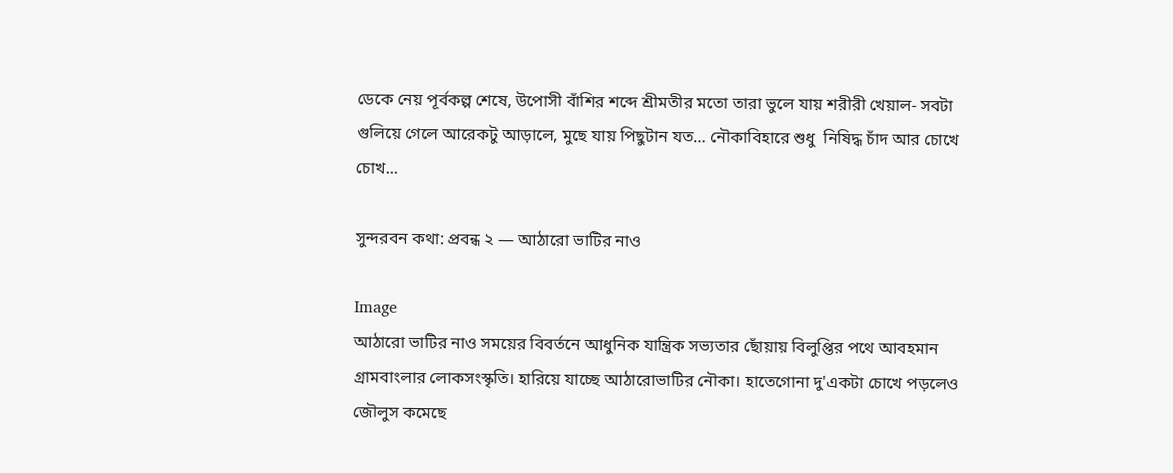ডেকে নেয় পূর্বকল্প শেষে, উপোসী বাঁশির শব্দে শ্রীমতীর মতো তারা ভুলে যায় শরীরী খেয়াল- সবটা গুলিয়ে গেলে আরেকটু আড়ালে, মুছে যায় পিছুটান যত… নৌকাবিহারে শুধু  নিষিদ্ধ চাঁদ আর চোখে চোখ...

সুন্দরবন কথা: প্রবন্ধ ২ — আঠারো ভাটির নাও

Image
আঠারো ভাটির নাও সময়ের বিবর্তনে আধুনিক যান্ত্রিক সভ্যতার ছোঁয়ায় বিলুপ্তির পথে আবহমান গ্রামবাংলার লোকসংস্কৃতি। হারিয়ে যাচ্ছে আঠারোভাটির নৌকা। হাতেগোনা দু'একটা চোখে পড়লেও জৌলুস কমেছে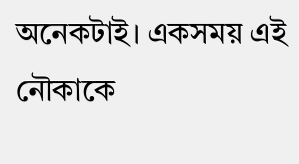অনেকটাই। একসময় এই নৌকাকে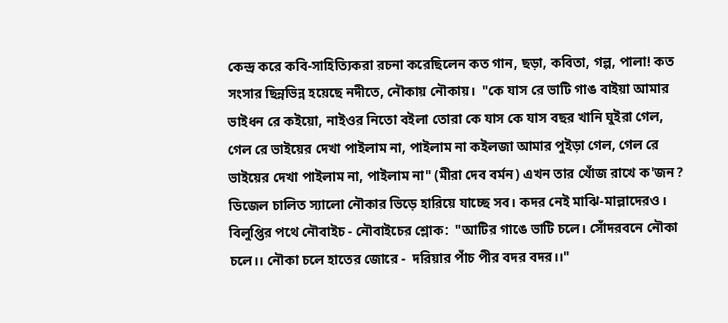কেন্দ্র করে কবি-সাহিত্যিকরা রচনা করেছিলেন কত গান, ছড়া, কবিতা, গল্প, পালা! কত সংসার ছিন্নভিন্ন হয়েছে নদীতে, নৌকায় নৌকায়।  "কে যাস রে ভাটি গাঙ বাইয়া আমার ভাইধন রে কইয়ো, নাইওর নিতো বইলা তোরা কে যাস কে যাস বছর খানি ঘুইরা গেল, গেল রে ভাইয়ের দেখা পাইলাম না, পাইলাম না কইলজা আমার পুইড়া গেল, গেল রে ভাইয়ের দেখা পাইলাম না, পাইলাম না" (মীরা দেব বর্মন) এখন তার খোঁজ রাখে ক'জন? ডিজেল চালিত স্যালো নৌকার ভিড়ে হারিয়ে যাচ্ছে সব। কদর নেই মাঝি-মাল্লাদেরও। বিলুপ্তির পথে নৌবাইচ - নৌবাইচের শ্লোক:  "আটির গাঙে ভাটি চলে। সোঁদরবনে নৌকা চলে।। নৌকা চলে হাতের জোরে -  দরিয়ার পাঁচ পীর বদর বদর।।"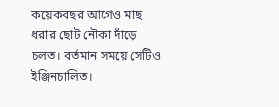কয়েকবছর আগেও মাছ ধরার ছোট নৌকা দাঁড়ে চলত। বর্তমান সময়ে সেটিও ইঞ্জিনচালিত।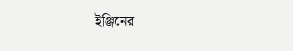ইঞ্জিনের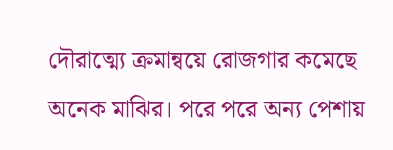দৌরাত্ম্যে ক্রমান্বয়ে রোজগার কমেছে অনেক মাঝির। পরে পরে অন্য পেশায়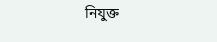নিযুক্ত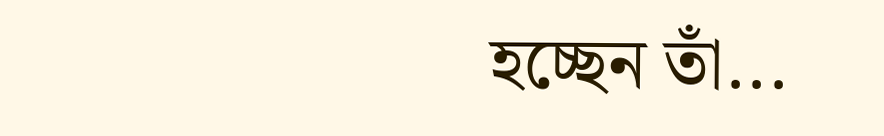হচ্ছেন তাঁ...